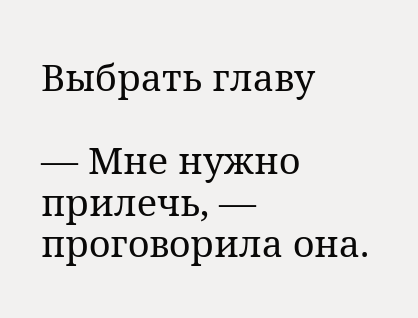Выбрать главу

— Мне нужно прилечь, — проговорила она.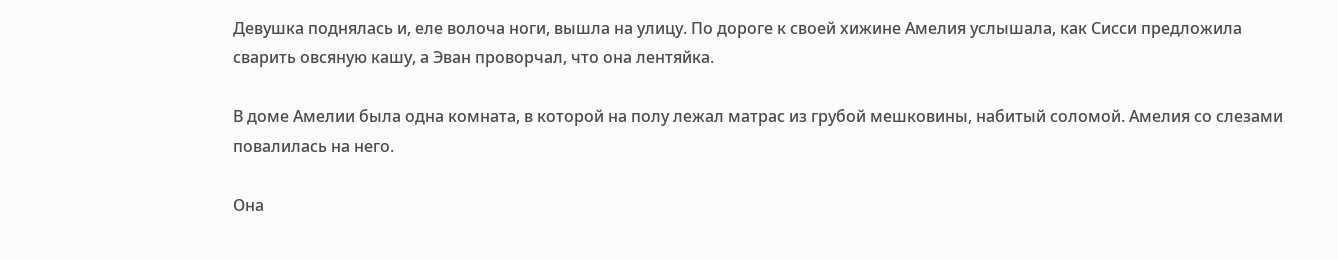Девушка поднялась и, еле волоча ноги, вышла на улицу. По дороге к своей хижине Амелия услышала, как Сисси предложила сварить овсяную кашу, а Эван проворчал, что она лентяйка.

В доме Амелии была одна комната, в которой на полу лежал матрас из грубой мешковины, набитый соломой. Амелия со слезами повалилась на него.

Она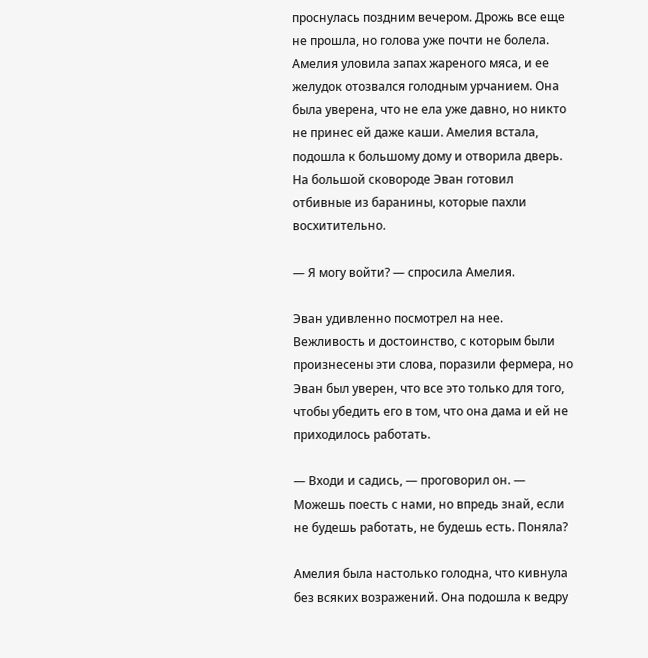проснулась поздним вечером. Дрожь все еще не прошла, но голова уже почти не болела. Амелия уловила запах жареного мяса, и ее желудок отозвался голодным урчанием. Она была уверена, что не ела уже давно, но никто не принес ей даже каши. Амелия встала, подошла к большому дому и отворила дверь. На большой сковороде Эван готовил отбивные из баранины, которые пахли восхитительно.

— Я могу войти? — спросила Амелия.

Эван удивленно посмотрел на нее. Вежливость и достоинство, с которым были произнесены эти слова, поразили фермера, но Эван был уверен, что все это только для того, чтобы убедить его в том, что она дама и ей не приходилось работать.

— Входи и садись, — проговорил он. — Можешь поесть с нами, но впредь знай, если не будешь работать, не будешь есть. Поняла?

Амелия была настолько голодна, что кивнула без всяких возражений. Она подошла к ведру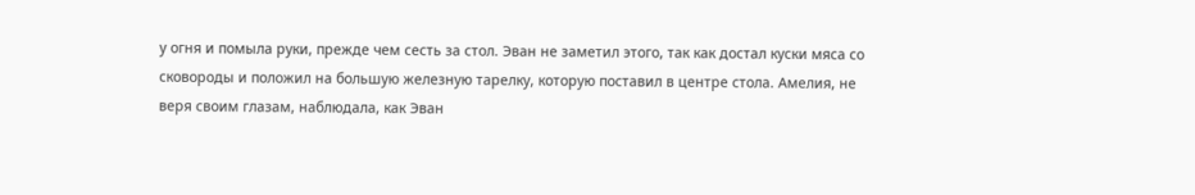у огня и помыла руки, прежде чем сесть за стол. Эван не заметил этого, так как достал куски мяса со сковороды и положил на большую железную тарелку, которую поставил в центре стола. Амелия, не веря своим глазам, наблюдала, как Эван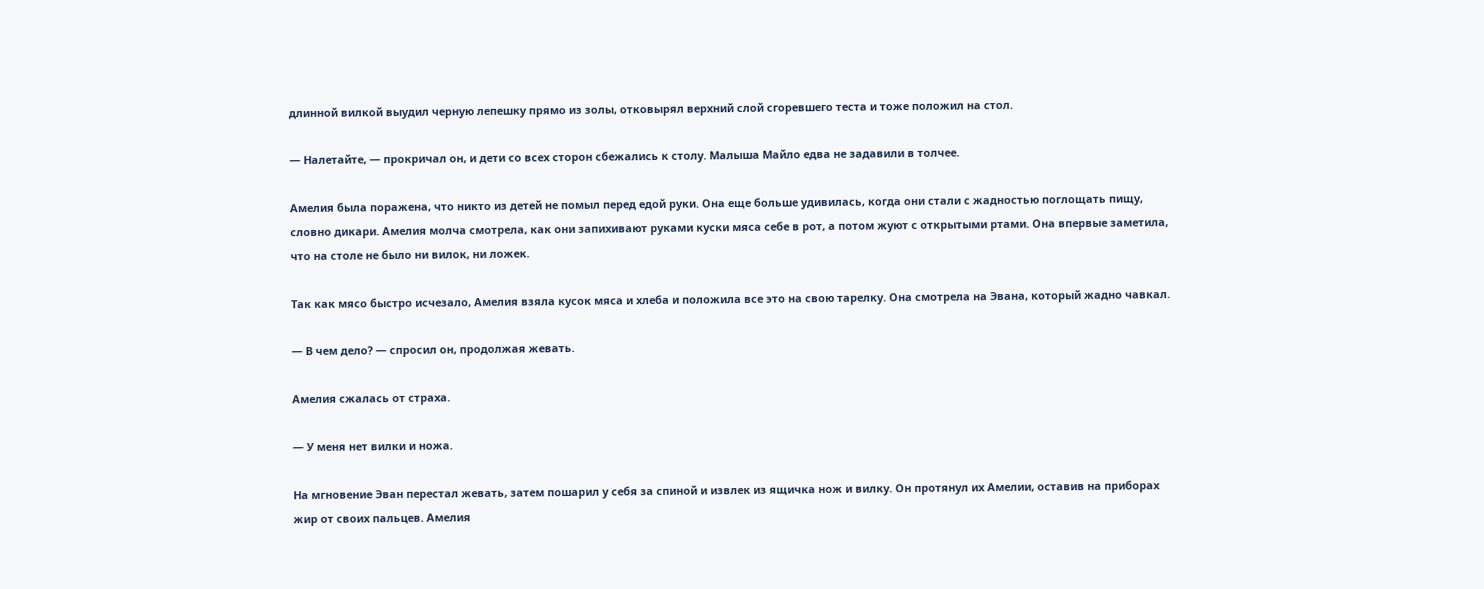длинной вилкой выудил черную лепешку прямо из золы, отковырял верхний слой сгоревшего теста и тоже положил на стол.

— Налетайте, — прокричал он, и дети со всех сторон сбежались к столу. Малыша Майло едва не задавили в толчее.

Амелия была поражена, что никто из детей не помыл перед едой руки. Она еще больше удивилась, когда они стали с жадностью поглощать пищу, словно дикари. Амелия молча смотрела, как они запихивают руками куски мяса себе в рот, а потом жуют с открытыми ртами. Она впервые заметила, что на столе не было ни вилок, ни ложек.

Так как мясо быстро исчезало, Амелия взяла кусок мяса и хлеба и положила все это на свою тарелку. Она смотрела на Эвана, который жадно чавкал.

— В чем дело? — спросил он, продолжая жевать.

Амелия сжалась от страха.

— У меня нет вилки и ножа.

На мгновение Эван перестал жевать, затем пошарил у себя за спиной и извлек из ящичка нож и вилку. Он протянул их Амелии, оставив на приборах жир от своих пальцев. Амелия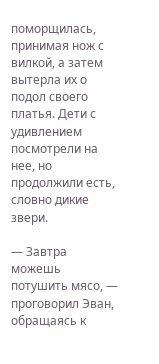поморщилась, принимая нож с вилкой, а затем вытерла их о подол своего платья. Дети с удивлением посмотрели на нее, но продолжили есть, словно дикие звери.

— Завтра можешь потушить мясо, — проговорил Эван, обращаясь к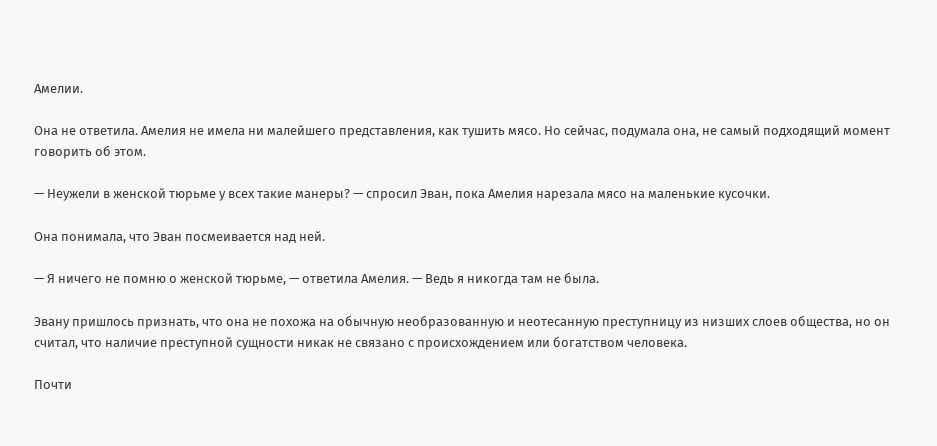Амелии.

Она не ответила. Амелия не имела ни малейшего представления, как тушить мясо. Но сейчас, подумала она, не самый подходящий момент говорить об этом.

— Неужели в женской тюрьме у всех такие манеры? — спросил Эван, пока Амелия нарезала мясо на маленькие кусочки.

Она понимала, что Эван посмеивается над ней.

— Я ничего не помню о женской тюрьме, — ответила Амелия. — Ведь я никогда там не была.

Эвану пришлось признать, что она не похожа на обычную необразованную и неотесанную преступницу из низших слоев общества, но он считал, что наличие преступной сущности никак не связано с происхождением или богатством человека.

Почти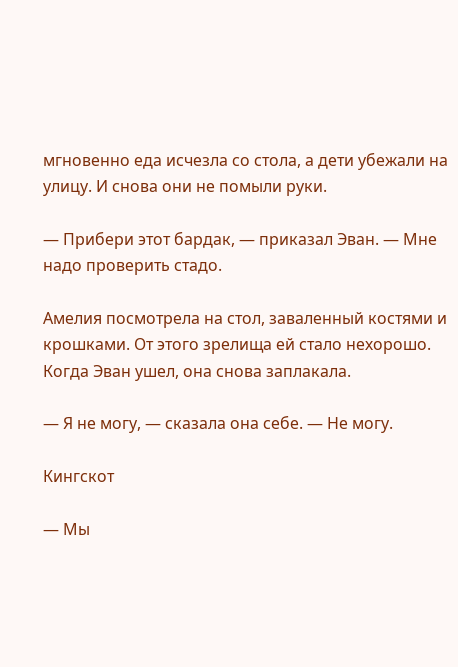мгновенно еда исчезла со стола, а дети убежали на улицу. И снова они не помыли руки.

— Прибери этот бардак, — приказал Эван. — Мне надо проверить стадо.

Амелия посмотрела на стол, заваленный костями и крошками. От этого зрелища ей стало нехорошо. Когда Эван ушел, она снова заплакала.

— Я не могу, — сказала она себе. — Не могу.

Кингскот

— Мы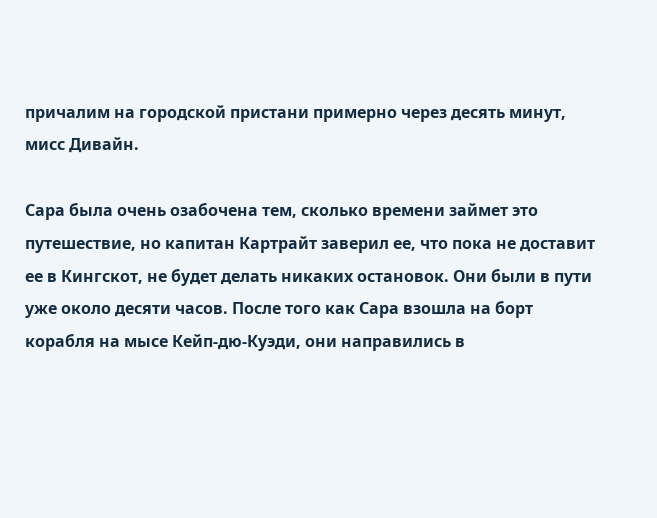причалим на городской пристани примерно через десять минут, мисс Дивайн.

Сара была очень озабочена тем, сколько времени займет это путешествие, но капитан Картрайт заверил ее, что пока не доставит ее в Кингскот, не будет делать никаких остановок. Они были в пути уже около десяти часов. После того как Сара взошла на борт корабля на мысе Кейп-дю-Куэди, они направились в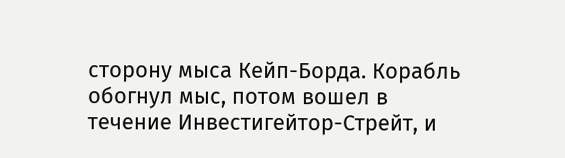сторону мыса Кейп-Борда. Корабль обогнул мыс, потом вошел в течение Инвестигейтор-Стрейт, и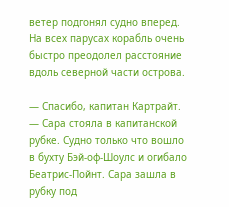ветер подгонял судно вперед. На всех парусах корабль очень быстро преодолел расстояние вдоль северной части острова.

— Спасибо, капитан Картрайт. — Сара стояла в капитанской рубке. Судно только что вошло в бухту Бэй-оф-Шоулс и огибало Беатрис-Пойнт. Сара зашла в рубку под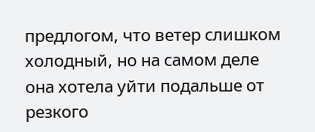предлогом, что ветер слишком холодный, но на самом деле она хотела уйти подальше от резкого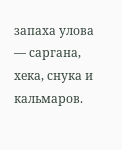запаха улова — саргана, хека, снука и кальмаров.